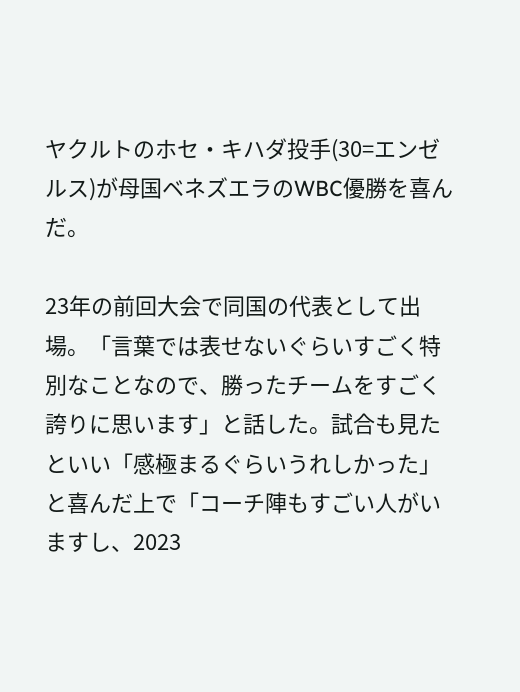ヤクルトのホセ・キハダ投手(30=エンゼルス)が母国ベネズエラのWBC優勝を喜んだ。

23年の前回大会で同国の代表として出場。「言葉では表せないぐらいすごく特別なことなので、勝ったチームをすごく誇りに思います」と話した。試合も見たといい「感極まるぐらいうれしかった」と喜んだ上で「コーチ陣もすごい人がいますし、2023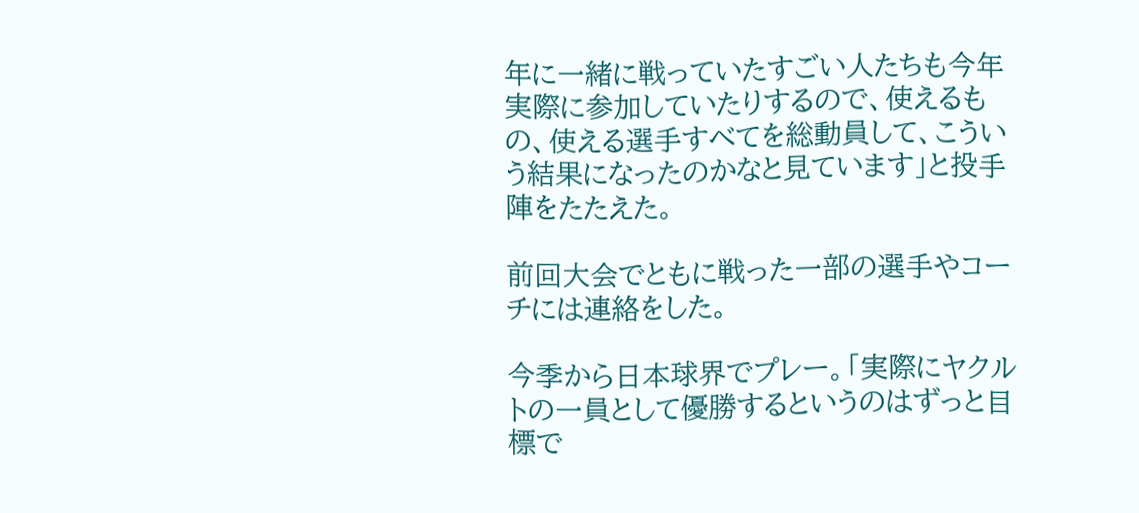年に一緒に戦っていたすごい人たちも今年実際に参加していたりするので、使えるもの、使える選手すべてを総動員して、こういう結果になったのかなと見ています」と投手陣をたたえた。

前回大会でともに戦った一部の選手やコーチには連絡をした。

今季から日本球界でプレー。「実際にヤクルトの一員として優勝するというのはずっと目標で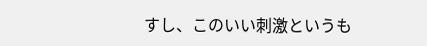すし、このいい刺激というも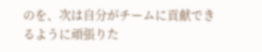のを、次は自分がチームに貢献できるように頑張りた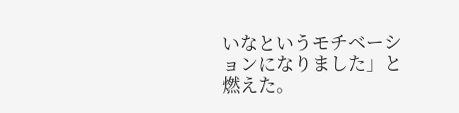いなというモチベーションになりました」と燃えた。